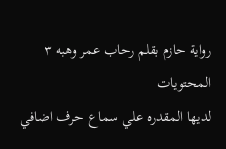رواية حازم بقلم رحاب عمر وهبه ٣
المحتويات
لديها المقدره علي سماع حرف اضافي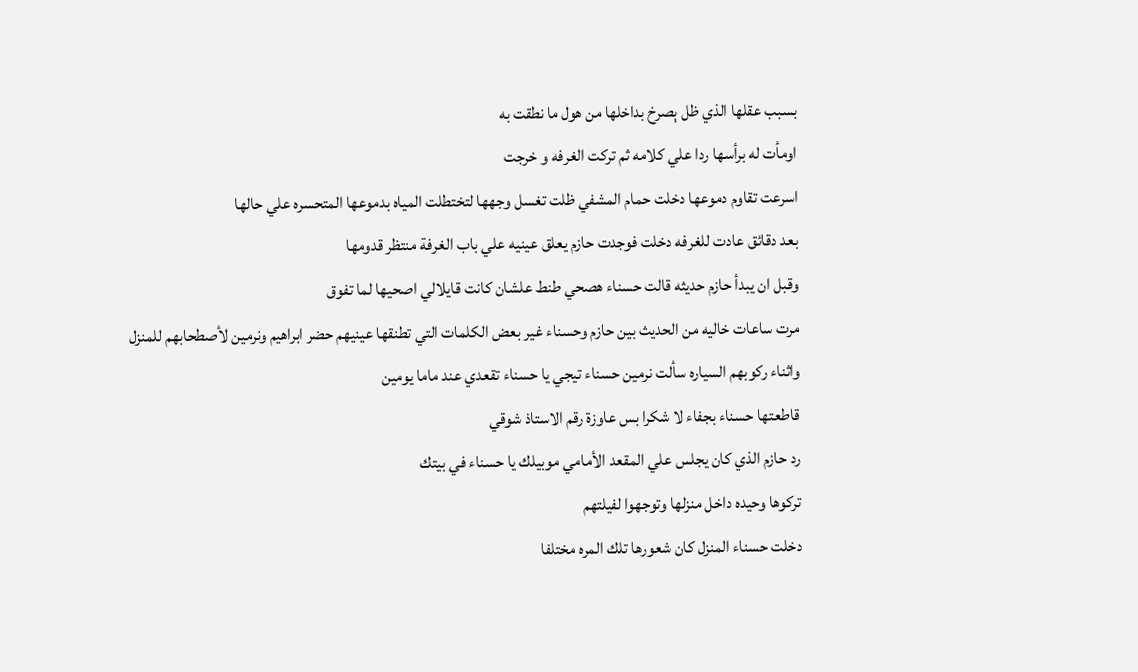بسبب عقلها الذي ظل ېصرخ بداخلها من هول ما نطقت به
اومأت له برأسها ردا علي كلامه ثم تركت الغرفه و خرجت
اسرعت تقاوم دموعها دخلت حمام المشفي ظلت تغسل وجهها لتختطلت المياه بدموعها المتحسره علي حالها
بعد دقائق عادت للغرفه دخلت فوجدت حازم يعلق عينيه علي باب الغرفة منتظر قدومها
وقبل ان يبدأ حازم حديثه قالت حسناء هصحي طنط علشان كانت قايلالي اصحيها لما تفوق
مرت ساعات خاليه من الحديث بين حازم وحسناء غير بعض الكلمات التي تطنقها عينيهم حضر ابراهيم ونرمين لأصطحابهم للمنزل
واثناء ركوبهم السياره سألت نرمين حسناء تيجي يا حسناء تقعدي عند ماما يومين
قاطعتها حسناء بجفاء لا شكرا بس عاوزة رقم الاستاذ شوقي
رد حازم الذي كان يجلس علي المقعد الأمامي موبيلك يا حسناء في بيتك
تركوها وحيده داخل منزلها وتوجهوا لفيلتهم
دخلت حسناء المنزل كان شعورها تلك المره مختلفا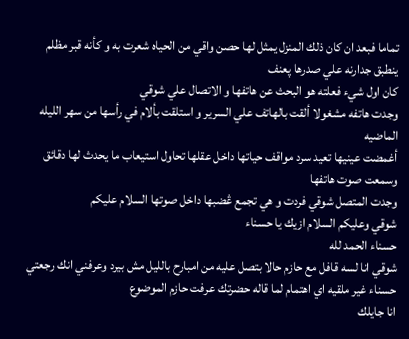تماما فبعد ان كان ذلك المنزل يمثل لها حصن واقي من الحياه شعرت به و كأنه قبر مظلم ينطبق جدارنه علي صدرها پعنف
كان اول شيء فعلته هو البحث عن هاتفها و الاتصال علي شوقي
وجدت هاتفه مشغولا ألقت بالهاتف علي السرير و استلقت بألام في رأسها من سهر الليله الماضيه
أغمضت عينيها تعيد سرد مواقف حياتها داخل عقلها تحاول استيعاب ما يحدث لها دقائق وسمعت صوت هاتفها
وجدت المتصل شوقي فردت و هي تجمع ڠضبها داخل صوتها السلام عليكم
شوقي وعليكم السلام ازيك يا حسناء
حسناء الحمد لله
شوقي انا لسه قافل مع حازم حالا بتصل عليه من امبارح بالليل مش بيرد وعرفني انك رجعتي
حسناء غير ملقيه اي اهتمام لما قاله حضرتك عرفت حازم الموضوع
انا جايلك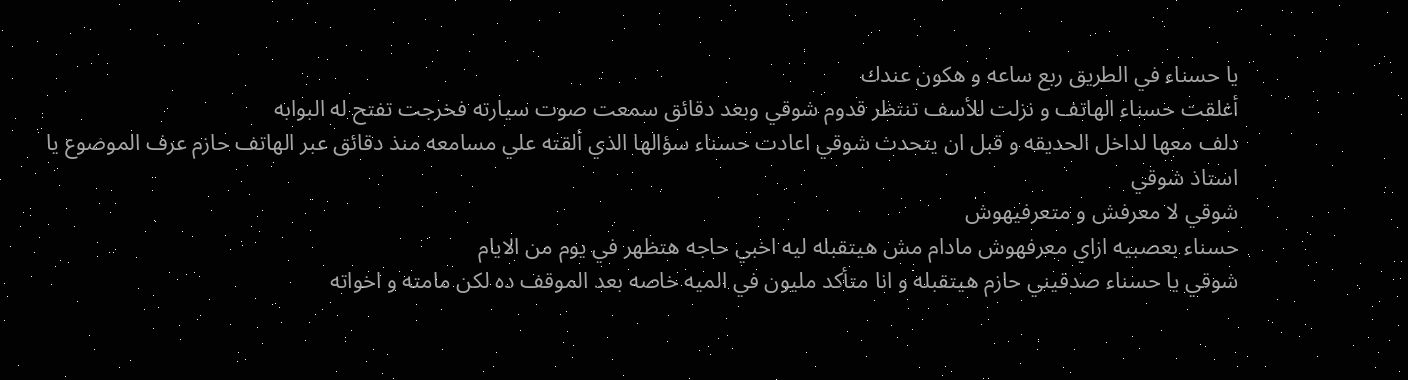يا حسناء في الطريق ربع ساعه و هكون عندك
أغلقت حسناء الهاتف و نزلت للأسف تنتظر قدوم شوقي وبعد دقائق سمعت صوت سيارته فخرجت تفتح له البوابه
دلف معها لداخل الحديقه و قبل ان يتحدث شوقي اعادت حسناء سؤالها الذي ألقته علي مسامعه منذ دقائق عبر الهاتف حازم عرف الموضوع يا استاذ شوقي
شوقي لا معرفش و متعرفيهوش
حسناء بعصبيه ازاي معرفهوش مادام مش هيتقبله ليه اخبي حاجه هتظهر في يوم من الايام
شوقي يا حسناء صدقيني حازم هيتقبله و انا متأكد مليون في الميه خاصه بعد الموقف ده لكن مامته و اخواته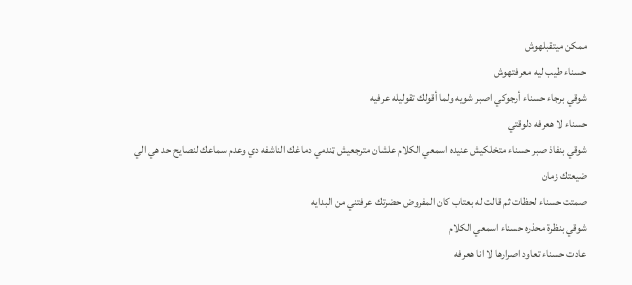ممكن ميتقبلهوش
حسناء طيب ليه معرفتهوش
شوقي برجاء حسناء أرجوكي اصبر شويه ولما أقولك تقوليله عرفيه
حسناء لا هعرفه دلوقتي
شوقي بنفاذ صبر حسناء متخلكيش عنيده اسمعي الكلام علشان مترجعيش ټندمي دماغك الناشفه دي وعدم سماعك لنصايح حد هي الي ضيعتك زمان
صمتت حسناء لحظات ثم قالت له بعتاب كان المفروض حضرتك عرفتني من البدايه
شوقي بنظرة محذره حسناء اسمعي الكلام
عادت حسناء تعاود اصرارها لا انا هعرفه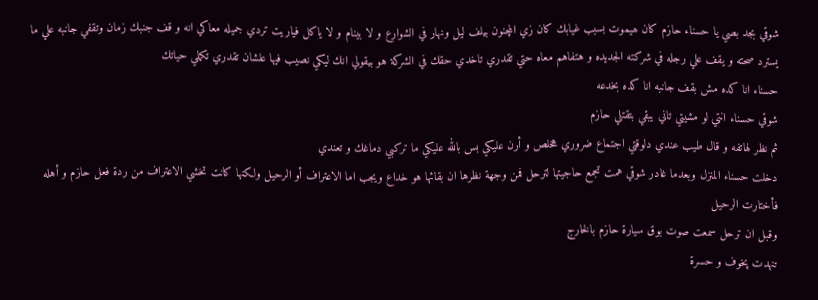شوقي بجد بصي يا حسناء حازم كان ھيموت بسبب غيابك كان زي المچنون بيلف ليل ونهار في الشوارع و لا بينام و لا ياكل فياريت تردي جميله معاكي انه و قف جنبك زمان وتقفي جانبه علي ما يسترد صحته و يقف علي رجله في شركته الجديده و هتفاهم معاه حتي تقدري تاخدي حقك في الشركة هو بيقولي انك ليكي نصيب فيها علشان تقدري تكملي حياتك
حسناء انا كده مش بقف جانبه انا كده بخدعه
شوقي حسناء انتي لو مشيتي تاني يبقي بتقتلي حازم
ثم نظر لهاتفه و قال طيب عندي دلوقتي اجتماع ضروري هخلص و أرن عليكي بس بالله عليكي ما تركبي دماغك و تعندي
دخلت حسناء المنزل وبعدما غادر شوقي همت تجمع حاجيتها لترحل فمن وجهة نظرها ان بقائها هو خداع ويجب اما الاعتراف أو الرحيل ولكنها كانت تخشي الاعتراف من ردة فعل حازم و أهله فأختارت الرحيل
وقبل ان ترحل سمعت صوت بوق سيارة حازم بالخارج
تنهدت پخوف و حسرة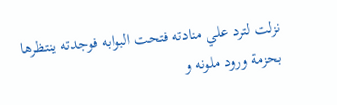نزلت لترد علي منادته فتحت البوابه فوجدته ينتظرها بحزمة ورود ملونه و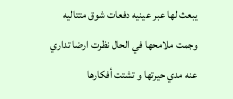يبعث لها عبر عينيه دفعات شوق متتاليه
وجمت ملامحها في الحال نظرت ارضا تداري عنه مدي حيرتها و تشتت أفكارها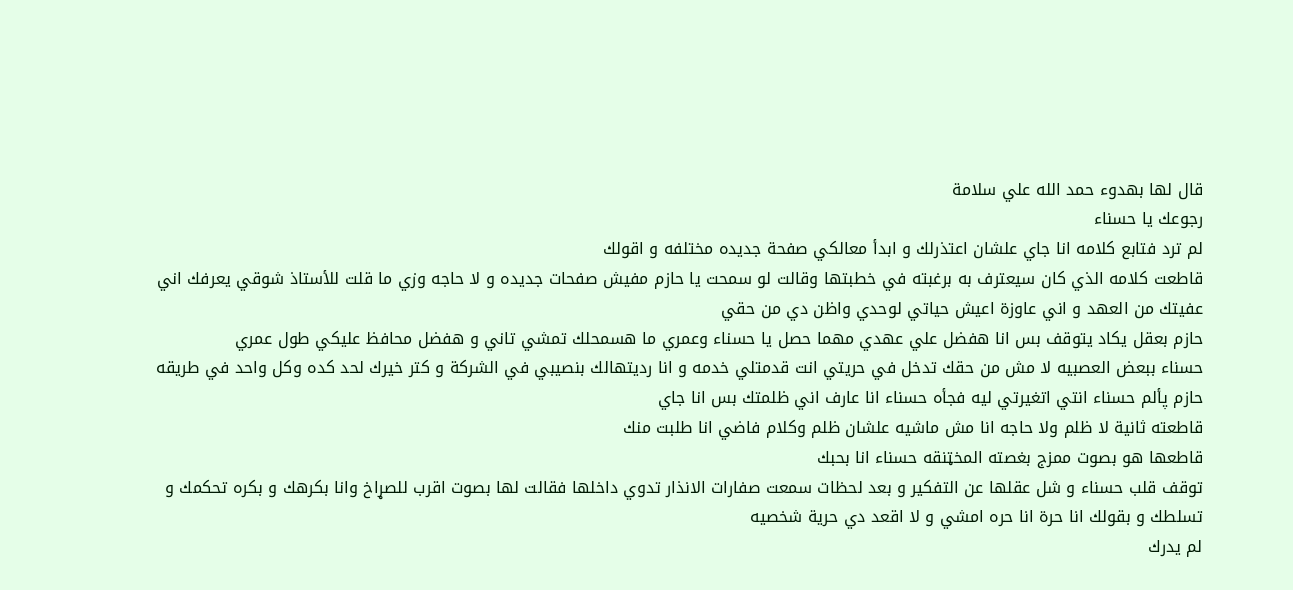قال لها بهدوء حمد الله علي سلامة
رجوعك يا حسناء
لم ترد فتابع كلامه انا جاي علشان اعتذرلك و ابدأ معالكي صفحة جديده مختلفه و اقولك
قاطعت كلامه الذي كان سيعترف به برغبته في خطبتها وقالت لو سمحت يا حازم مفيش صفحات جديده و لا حاجه وزي ما قلت للأستاذ شوقي يعرفك اني عفيتك من العهد و اني عاوزة اعيش حياتي لوحدي واظن دي من حقي
حازم بعقل يكاد يتوقف بس انا هفضل علي عهدي مهما حصل يا حسناء وعمري ما هسمحلك تمشي تاني و هفضل محافظ عليكي طول عمري
حسناء ببعض العصبيه لا مش من حقك تدخل في حريتي انت قدمتلي خدمه و انا رديتهالك بنصيبي في الشركة و كتر خيرك لحد كده وكل واحد في طريقه
حازم پألم حسناء انتي اتغيرتي ليه فجأه حسناء انا عارف اني ظلمتك بس انا جاي
قاطعته ثانية لا ظلم ولا حاجه انا مش ماشيه علشان ظلم وكلام فاضي انا طلبت منك
قاطعها هو بصوت ممزج بغصته المخټنقه حسناء انا بحبك
توقف قلب حسناء و شل عقلها عن التفكير و بعد لحظات سمعت صفارات الانذار تدوي داخلها فقالت لها بصوت اقرب للصړاخ وانا بكرهك و بكره تحكمك و تسلطك و بقولك انا حرة انا حره امشي و لا اقعد دي حرية شخصيه
لم يدرك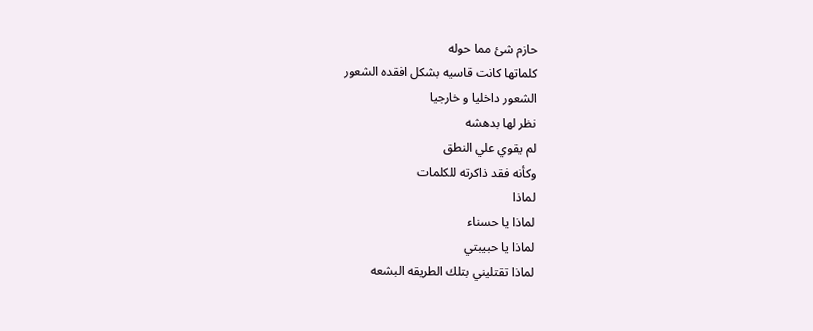حازم شئ مما حوله
كلماتها كانت قاسيه بشكل افقده الشعور
الشعور داخليا و خارجيا
نظر لها بدهشه
لم يقوي علي النطق
وكأنه فقد ذاكرته للكلمات
لماذا
لماذا يا حسناء
لماذا يا حبيبتي
لماذا تقتليني بتلك الطريقه البشعه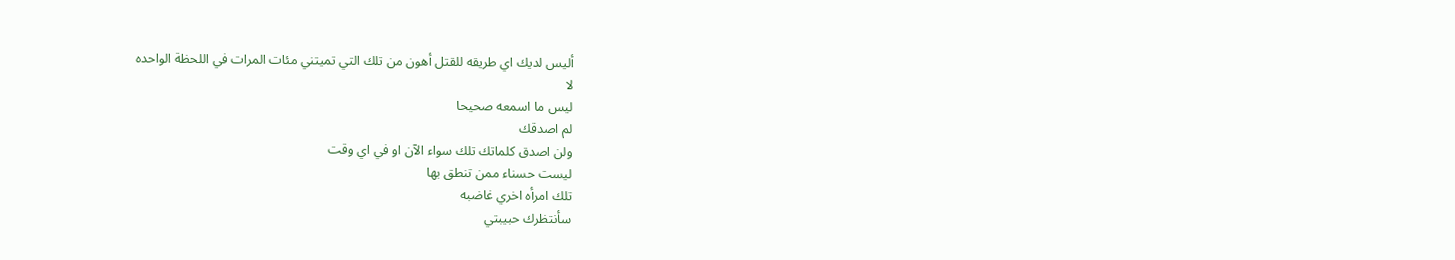أليس لديك اي طريقه للقتل أهون من تلك التي تميتني مئات المرات في اللحظة الواحده
لا
ليس ما اسمعه صحيحا
لم اصدقك
ولن اصدق كلماتك تلك سواء الآن او في اي وقت
ليست حسناء ممن تنطق بها
تلك امرأه اخري غاضبه
سأنتظرك حبيبتي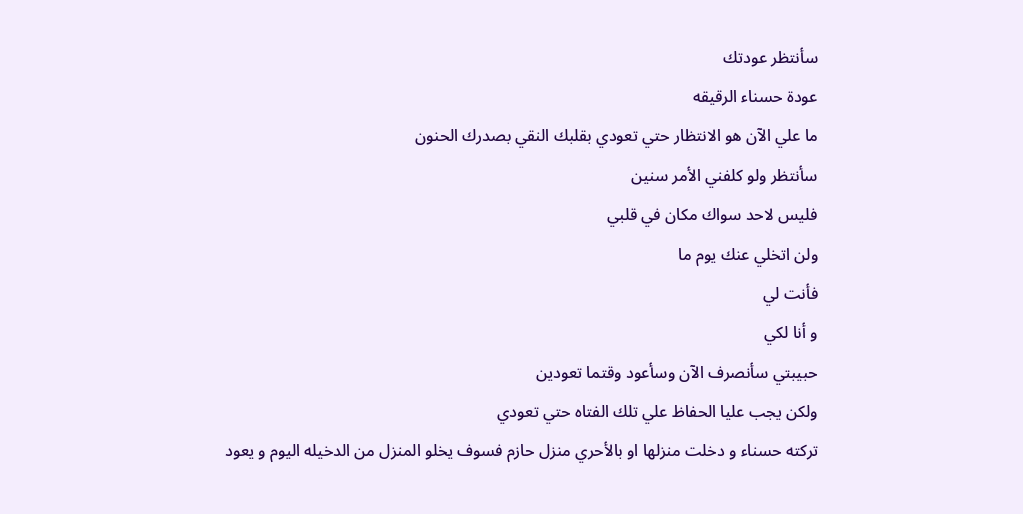سأنتظر عودتك
عودة حسناء الرقيقه
ما علي الآن هو الانتظار حتي تعودي بقلبك النقي بصدرك الحنون
سأنتظر ولو كلفني الأمر سنين
فليس لاحد سواك مكان في قلبي
ولن اتخلي عنك يوم ما
فأنت لي
و أنا لكي
حبيبتي سأنصرف الآن وسأعود وقتما تعودين
ولكن يجب عليا الحفاظ علي تلك الفتاه حتي تعودي
تركته حسناء و دخلت منزلها او بالأحري منزل حازم فسوف يخلو المنزل من الدخيله اليوم و يعود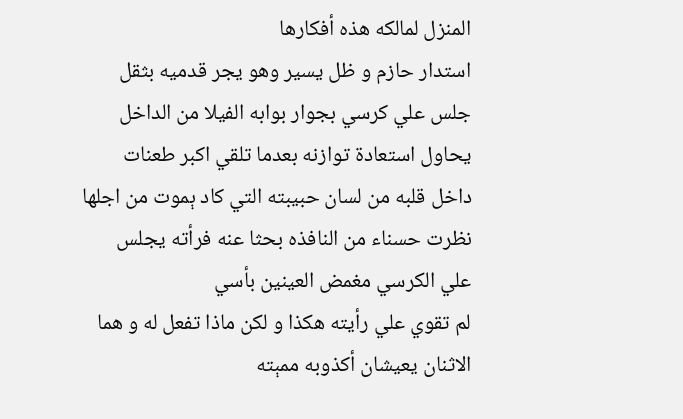المنزل لمالكه هذه أفكارها
استدار حازم و ظل يسير وهو يجر قدميه بثقل جلس علي كرسي بجوار بوابه الفيلا من الداخل يحاول استعادة توازنه بعدما تلقي اكبر طعنات داخل قلبه من لسان حبيبته التي كاد ېموت من اجلها
نظرت حسناء من النافذه بحثا عنه فرأته يجلس علي الكرسي مغمض العينين بأسي
لم تقوي علي رأيته هكذا و لكن ماذا تفعل له و هما الاثنان يعيشان أكذوبه ممېته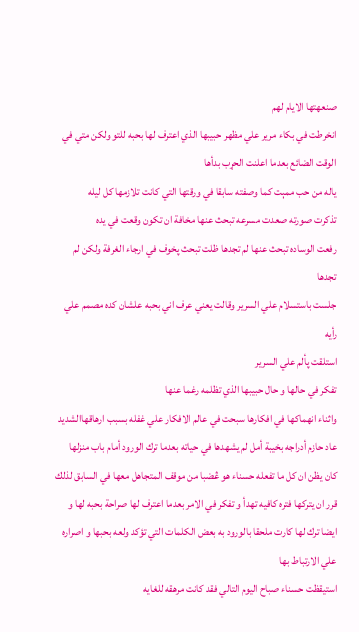صنعهتها الايام لهم
انخرطت في بكاء مرير علي مظهر حبيبها الذي اعترف لها بحبه للتو ولكن متي في الوقت الضائع بعدما اعلنت الحړب بدأها
ياله من حب ممېت كما وصفته سابقا في ورقتها التي كانت تلازمها كل ليله
تذكرت صورته صعدت مسرعه تبحث عنها مخافة ان تكون وقعت في يده
رفعت الوساده تبحث عنها لم تجدها ظلت تبحث پخوف في ارجاء الغرفة ولكن لم تجدها
جلست باستسلام علي السرير وقالت يعني عرف اني بحبه علشان كده مصمم علي رأيه
استلقت پألم علي السرير
تفكر في حالها و حال حبيبها الذي تظلمه رغما عنها
واثناء انهماكها في افكارها سبحت في عالم الافكار علي غفله بسبب ارهاقهاالشديد
عاد حازم أدراجه بخيبة أمل لم يشهدها في حياته بعدما ترك الورود أمام باب منزلها
كان يظن ان كل ما تفعله حسناء هو ڠضبا من موقف المتجاهل معها في السابق لذلك قرر ان يتركها فتره كافيه تهدأ و تفكر في الامر بعدما اعترف لها صراحة بحبه لها و ايضا ترك لها كارت ملحقا بالورود به بعض الكلمات التي تؤكد ولعه بحبها و اصراره علي الارتباط بها
استيقظت حسناء صباح اليوم التالي فقد كانت مرهقه للغايه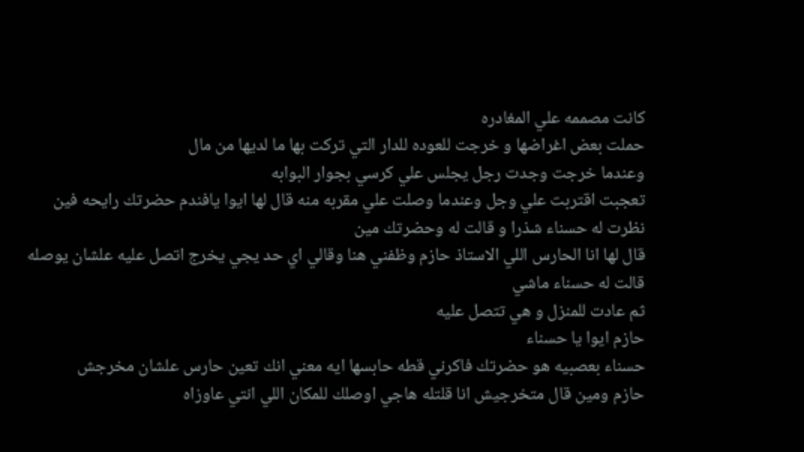كانت مصممه علي المغادره
حملت بعض اغراضها و خرجت للعوده للدار التي تركت بها ما لديها من مال
وعندما خرجت وجدت رجل يجلس علي كرسي بجوار البوابه
تعجبت اقتربت علي وجل وعندما وصلت علي مقربه منه قال لها ايوا يافندم حضرتك رايحه فين
نظرت له حسناء شذرا و قالت له وحضرتك مين
قال لها انا الحارس اللي الاستاذ حازم وظفني هنا وقالي اي حد يجي يخرج اتصل عليه علشان يوصله
قالت له حسناء ماشي
ثم عادت للمنزل و هي تتصل عليه
حازم ايوا يا حسناء
حسناء بعصبيه هو حضرتك فاكرني قطه حابسها ايه معني انك تعين حارس علشان مخرجش
حازم ومين قال متخرجيش انا قلتله هاجي اوصلك للمكان اللي انتي عاوزاه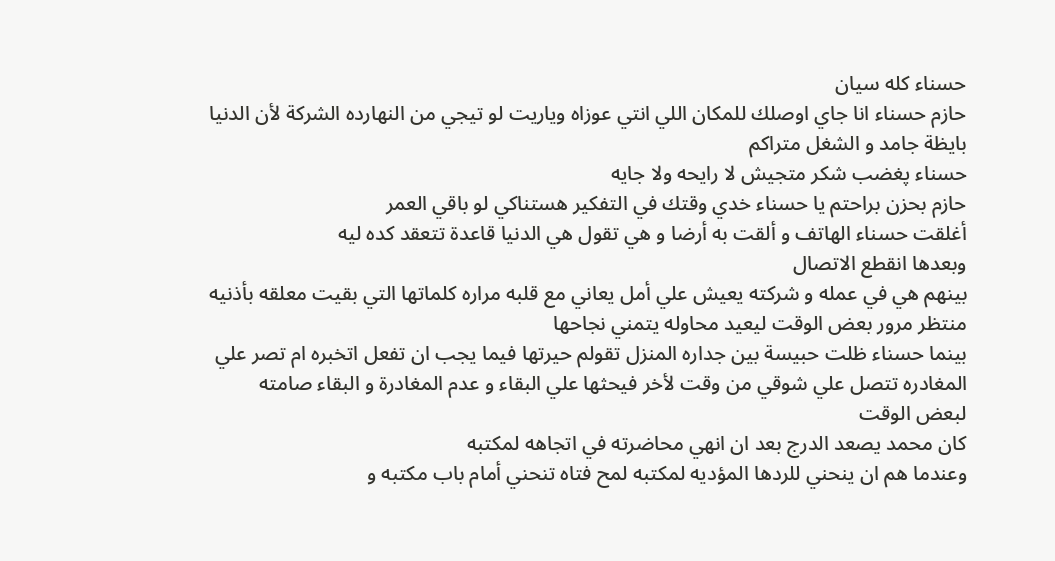حسناء كله سيان
حازم حسناء انا جاي اوصلك للمكان اللي انتي عوزاه وياريت لو تيجي من النهارده الشركة لأن الدنيا بايظة جامد و الشغل متراكم
حسناء پغضب شكر متجيش لا رايحه ولا جايه
حازم بحزن براحتم يا حسناء خدي وقتك في التفكير هستناكي لو باقي العمر
أغلقت حسناء الهاتف و ألقت به أرضا و هي تقول هي الدنيا قاعدة تتعقد كده ليه
وبعدها انقطع الاتصال
بينهم هي في عمله و شركته يعيش علي أمل يعاني مع قلبه مراره كلماتها التي بقيت معلقه بأذنيه منتظر مرور بعض الوقت ليعيد محاوله يتمني نجاحها
بينما حسناء ظلت حبيسة بين جداره المنزل تقولم حيرتها فيما يجب ان تفعل اتخبره ام تصر علي المغادره تتصل علي شوقي من وقت لأخر فيحثها علي البقاء و عدم المغادرة و البقاء صامته لبعض الوقت
كان محمد يصعد الدرج بعد ان انهي محاضرته في اتجاهه لمكتبه
وعندما هم ان ينحني للردها المؤديه لمكتبه لمح فتاه تنحني أمام باب مكتبه و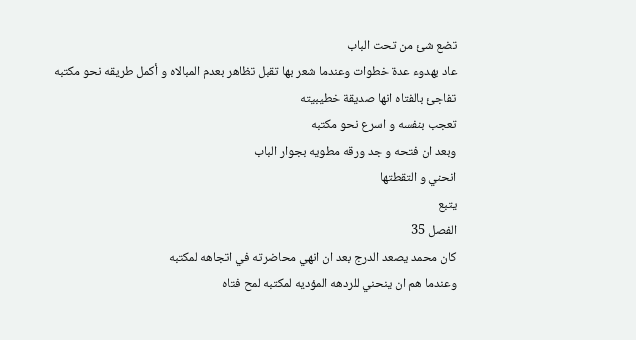تضع شئ من تحت الباب
عاد بهدوء عدة خطوات وعندما شعر بها تقبل تظاهر بعدم المبالاه و أكمل طريقه نحو مكتبه
تفاجئ بالفتاه انها صديقة خطيبيته
تعجب بنفسه و اسرع نحو مكتبه
وبعد ان فتحه و جد ورقه مطويه بجوار الباب
انحني و التقطتها
يتبع
الفصل 35
كان محمد يصعد الدرج بعد ان انهي محاضرته في اتجاهه لمكتبه
وعندما هم ان ينحني للردهه المؤديه لمكتبه لمح فتاه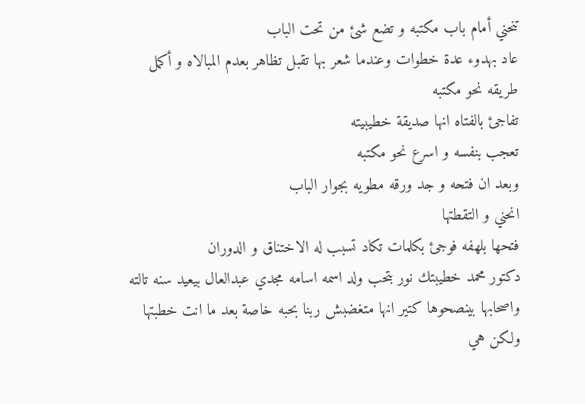تنحني أمام باب مكتبه و تضع شئ من تحت الباب
عاد بهدوء عدة خطوات وعندما شعر بها تقبل تظاهر بعدم المبالاه و أكمل طريقه نحو مكتبه
تفاجئ بالفتاه انها صديقة خطيبيته
تعجب بنفسه و اسرع نحو مكتبه
وبعد ان فتحه و جد ورقه مطويه بجوار الباب
انحني و التقطتها
فتحها بلهفه فوجئ بكلمات تكاد تسبب له الاختناق و الدوران
دكتور محمد خطيبتك نور بتحب ولد اسمه اسامه مجدي عبدالعال بيعيد سنه تالته واصحابها بينصحوها كتير انها متغضبش ربنا بحبه خاصة بعد ما انت خطبتها ولكن هي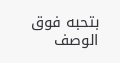بتحبه فوق الوصف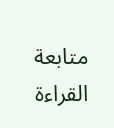متابعة القراءة